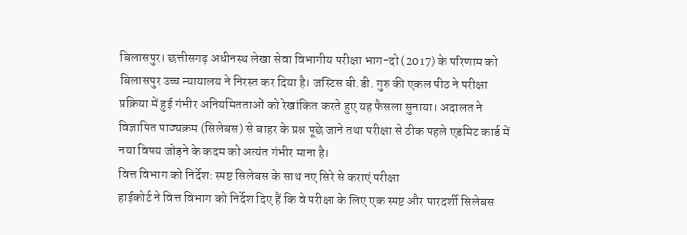बिलासपुर। छत्तीसगढ़ अधीनस्थ लेखा सेवा विभागीय परीक्षा भाग-दो (2017) के परिणाम को बिलासपुर उच्च न्यायालय ने निरस्त कर दिया है। जस्टिस बी.डी. गुरु की एकल पीठ ने परीक्षा प्रक्रिया में हुई गंभीर अनियमितताओं को रेखांकित करते हुए यह फैसला सुनाया। अदालत ने विज्ञापित पाठ्यक्रम (सिलेबस) से बाहर के प्रश्न पूछे जाने तथा परीक्षा से ठीक पहले एडमिट कार्ड में नया विषय जोड़ने के कदम को अत्यंत गंभीर माना है।
वित्त विभाग को निर्देश: स्पष्ट सिलेबस के साथ नए सिरे से कराएं परीक्षा
हाईकोर्ट ने वित्त विभाग को निर्देश दिए हैं कि वे परीक्षा के लिए एक स्पष्ट और पारदर्शी सिलेबस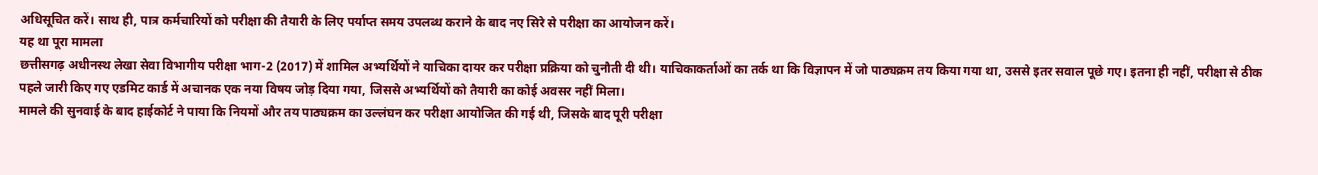अधिसूचित करें। साथ ही, पात्र कर्मचारियों को परीक्षा की तैयारी के लिए पर्याप्त समय उपलब्ध कराने के बाद नए सिरे से परीक्षा का आयोजन करें।
यह था पूरा मामला
छत्तीसगढ़ अधीनस्थ लेखा सेवा विभागीय परीक्षा भाग-2 (2017) में शामिल अभ्यर्थियों ने याचिका दायर कर परीक्षा प्रक्रिया को चुनौती दी थी। याचिकाकर्ताओं का तर्क था कि विज्ञापन में जो पाठ्यक्रम तय किया गया था, उससे इतर सवाल पूछे गए। इतना ही नहीं, परीक्षा से ठीक पहले जारी किए गए एडमिट कार्ड में अचानक एक नया विषय जोड़ दिया गया, जिससे अभ्यर्थियों को तैयारी का कोई अवसर नहीं मिला।
मामले की सुनवाई के बाद हाईकोर्ट ने पाया कि नियमों और तय पाठ्यक्रम का उल्लंघन कर परीक्षा आयोजित की गई थी, जिसके बाद पूरी परीक्षा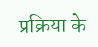प्रक्रिया के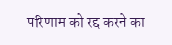परिणाम को रद्द करने का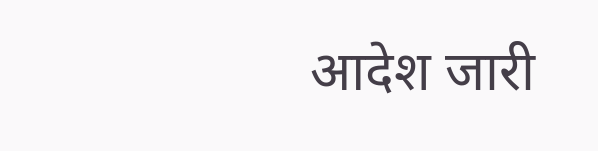आदेश जारी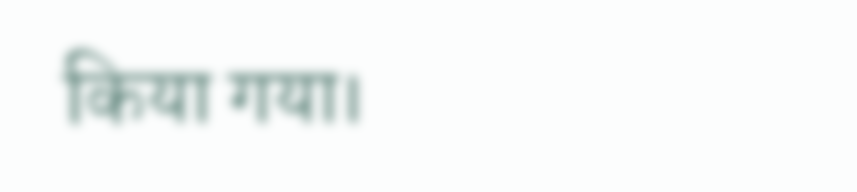किया गया।